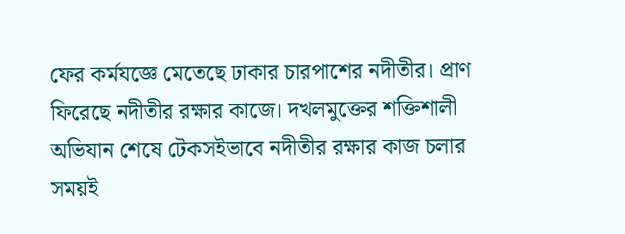ফের কর্মযজ্ঞে মেতেছে ঢাকার চারপাশের নদীতীর। প্রাণ ফিরেছে নদীতীর রক্ষার কাজে। দখলমুক্তের শক্তিশালী অভিযান শেষে টেকসইভাবে নদীতীর রক্ষার কাজ চলার সময়ই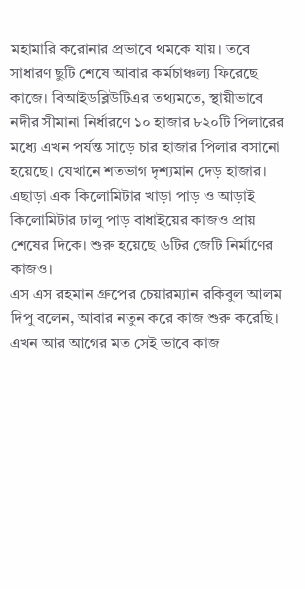মহামারি করোনার প্রভাবে থমকে যায়। তবে সাধারণ ছুটি শেষে আবার কর্মচাঞ্চল্য ফিরেছে কাজে। বিআইডব্লিউটিএর তথ্যমতে, স্থায়ীভাবে নদীর সীমানা নির্ধারণে ১০ হাজার ৮২০টি পিলারের মধ্যে এখন পর্যন্ত সাড়ে চার হাজার পিলার বসানো হয়েছে। যেখানে শতভাগ দৃশ্যমান দেড় হাজার। এছাড়া এক কিলোমিটার খাড়া পাড় ও আড়াই কিলোমিটার ঢালু পাড় বাধাইয়ের কাজও প্রায় শেষের দিকে। শুরু হয়েছে ৬টির জেটি নির্মাণের কাজও।
এস এস রহমান গ্রুপের চেয়ারম্যান রকিবুল আলম দিপু বলেন, আবার নতুন করে কাজ শুরু করেছি। এখন আর আগের মত সেই ভাবে কাজ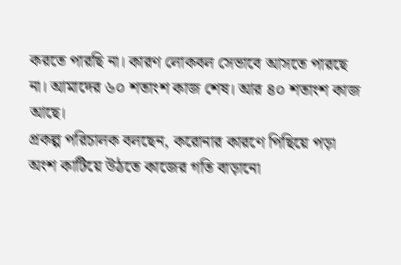করতে পারছি না। কারণ লোকবল সেভাবে আসতে পারছে না। আমাদের ৬০ শতাংশ কাজ শেষ। আর ৪০ শতাংশ কাজ আছে।
প্রকল্প পরিচালক বলছেন, করোনার কারণে পিছিয়ে পড়া অংশ কাটিয়ে উঠতে কাজের গতি বাড়ানো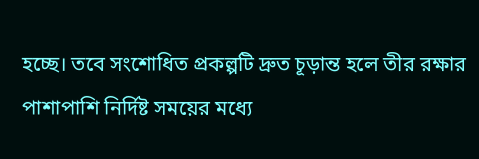হচ্ছে। তবে সংশোধিত প্রকল্পটি দ্রুত চূড়ান্ত হলে তীর রক্ষার পাশাপাশি নির্দিষ্ট সময়ের মধ্যে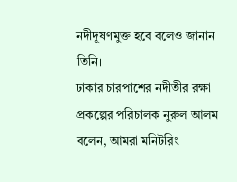নদীদূষণমুক্ত হবে বলেও জানান তিনি।
ঢাকার চারপাশের নদীতীর রক্ষা প্রকল্পের পরিচালক নুরুল আলম বলেন, আমরা মনিটরিং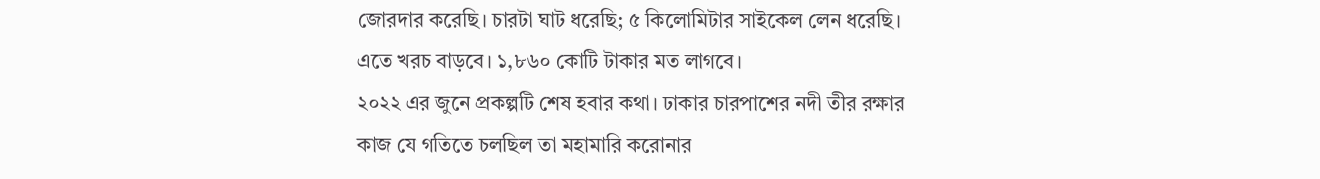জোরদার করেছি। চারটা ঘাট ধরেছি; ৫ কিলোমিটার সাইকেল লেন ধরেছি। এতে খরচ বাড়বে। ১,৮৬০ কোটি টাকার মত লাগবে।
২০২২ এর জুনে প্রকল্পটি শেষ হবার কথা। ঢাকার চারপাশের নদী তীর রক্ষার কাজ যে গতিতে চলছিল তা মহামারি করোনার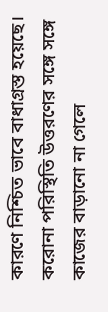কারণে নিশ্চিত ভাবে বাধাগ্রস্ত হয়েছে। করোনা পরিস্থিতি উত্তরণের সঙ্গে সঙ্গে কাজের বাড়ানো না গেলে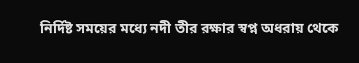নির্দিষ্ট সময়ের মধ্যে নদী তীর রক্ষার স্বপ্ন অধরায় থেকে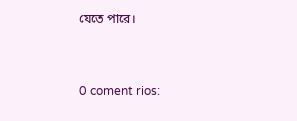যেতে পারে।


0 coment rios: